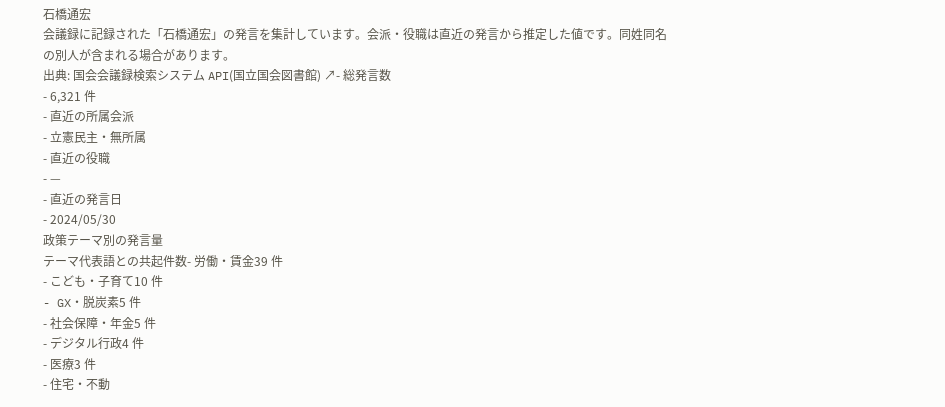石橋通宏
会議録に記録された「石橋通宏」の発言を集計しています。会派・役職は直近の発言から推定した値です。同姓同名の別人が含まれる場合があります。
出典: 国会会議録検索システム API(国立国会図書館) ↗- 総発言数
- 6,321 件
- 直近の所属会派
- 立憲民主・無所属
- 直近の役職
- —
- 直近の発言日
- 2024/05/30
政策テーマ別の発言量
テーマ代表語との共起件数- 労働・賃金39 件
- こども・子育て10 件
- GX・脱炭素5 件
- 社会保障・年金5 件
- デジタル行政4 件
- 医療3 件
- 住宅・不動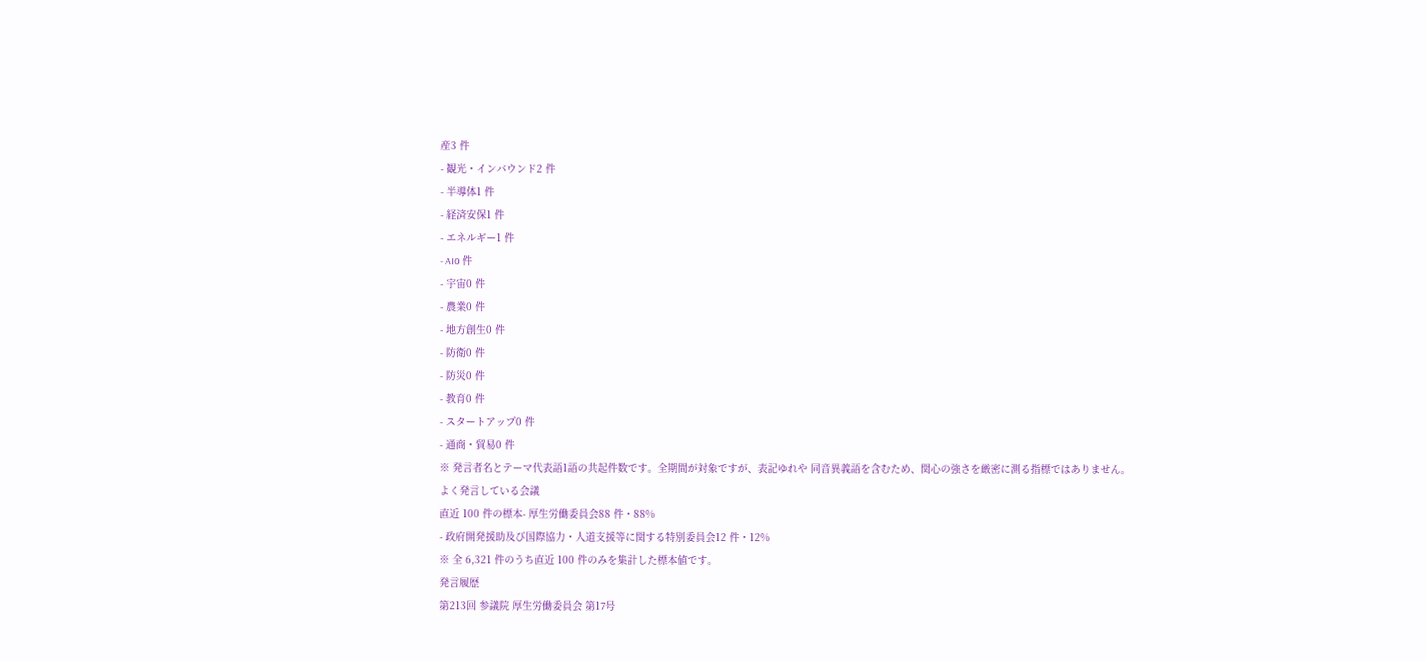産3 件
- 観光・インバウンド2 件
- 半導体1 件
- 経済安保1 件
- エネルギー1 件
- AI0 件
- 宇宙0 件
- 農業0 件
- 地方創生0 件
- 防衛0 件
- 防災0 件
- 教育0 件
- スタートアップ0 件
- 通商・貿易0 件
※ 発言者名とテーマ代表語1語の共起件数です。全期間が対象ですが、表記ゆれや 同音異義語を含むため、関心の強さを厳密に測る指標ではありません。
よく発言している会議
直近 100 件の標本- 厚生労働委員会88 件・88%
- 政府開発援助及び国際協力・人道支援等に関する特別委員会12 件・12%
※ 全 6,321 件のうち直近 100 件のみを集計した標本値です。
発言履歴
第213回 参議院 厚生労働委員会 第17号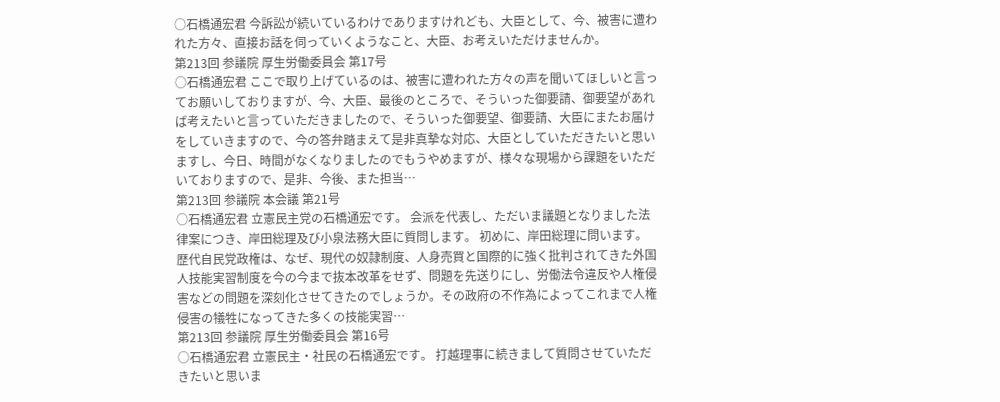○石橋通宏君 今訴訟が続いているわけでありますけれども、大臣として、今、被害に遭われた方々、直接お話を伺っていくようなこと、大臣、お考えいただけませんか。
第213回 参議院 厚生労働委員会 第17号
○石橋通宏君 ここで取り上げているのは、被害に遭われた方々の声を聞いてほしいと言ってお願いしておりますが、今、大臣、最後のところで、そういった御要請、御要望があれば考えたいと言っていただきましたので、そういった御要望、御要請、大臣にまたお届けをしていきますので、今の答弁踏まえて是非真摯な対応、大臣としていただきたいと思いますし、今日、時間がなくなりましたのでもうやめますが、様々な現場から課題をいただいておりますので、是非、今後、また担当…
第213回 参議院 本会議 第21号
○石橋通宏君 立憲民主党の石橋通宏です。 会派を代表し、ただいま議題となりました法律案につき、岸田総理及び小泉法務大臣に質問します。 初めに、岸田総理に問います。 歴代自民党政権は、なぜ、現代の奴隷制度、人身売買と国際的に強く批判されてきた外国人技能実習制度を今の今まで抜本改革をせず、問題を先送りにし、労働法令違反や人権侵害などの問題を深刻化させてきたのでしょうか。その政府の不作為によってこれまで人権侵害の犠牲になってきた多くの技能実習…
第213回 参議院 厚生労働委員会 第16号
○石橋通宏君 立憲民主・社民の石橋通宏です。 打越理事に続きまして質問させていただきたいと思いま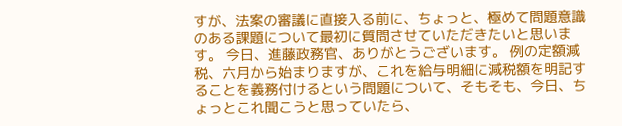すが、法案の審議に直接入る前に、ちょっと、極めて問題意識のある課題について最初に質問させていただきたいと思います。 今日、進藤政務官、ありがとうございます。 例の定額減税、六月から始まりますが、これを給与明細に減税額を明記することを義務付けるという問題について、そもそも、今日、ちょっとこれ聞こうと思っていたら、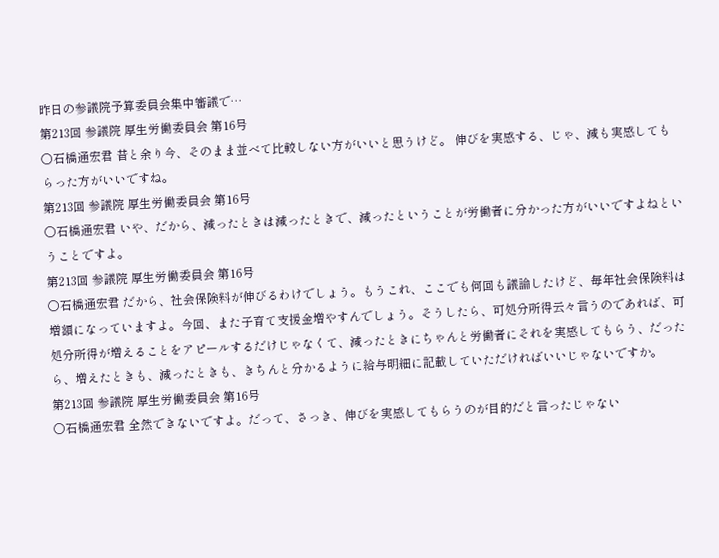昨日の参議院予算委員会集中審議で…
第213回 参議院 厚生労働委員会 第16号
○石橋通宏君 昔と余り今、そのまま並べて比較しない方がいいと思うけど。 伸びを実感する、じゃ、減も実感してもらった方がいいですね。
第213回 参議院 厚生労働委員会 第16号
○石橋通宏君 いや、だから、減ったときは減ったときで、減ったということが労働者に分かった方がいいですよねということですよ。
第213回 参議院 厚生労働委員会 第16号
○石橋通宏君 だから、社会保険料が伸びるわけでしょう。もうこれ、ここでも何回も議論したけど、毎年社会保険料は増額になっていますよ。今回、また子育て支援金増やすんでしょう。そうしたら、可処分所得云々言うのであれば、可処分所得が増えることをアピールするだけじゃなくて、減ったときにちゃんと労働者にそれを実感してもらう、だったら、増えたときも、減ったときも、きちんと分かるように給与明細に記載していただければいいじゃないですか。
第213回 参議院 厚生労働委員会 第16号
○石橋通宏君 全然できないですよ。だって、さっき、伸びを実感してもらうのが目的だと言ったじゃない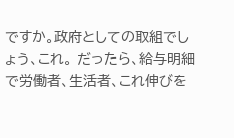ですか。政府としての取組でしょう、これ。 だったら、給与明細で労働者、生活者、これ伸びを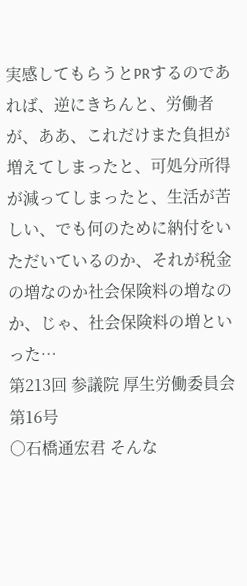実感してもらうとPRするのであれば、逆にきちんと、労働者が、ああ、これだけまた負担が増えてしまったと、可処分所得が減ってしまったと、生活が苦しい、でも何のために納付をいただいているのか、それが税金の増なのか社会保険料の増なのか、じゃ、社会保険料の増といった…
第213回 参議院 厚生労働委員会 第16号
○石橋通宏君 そんな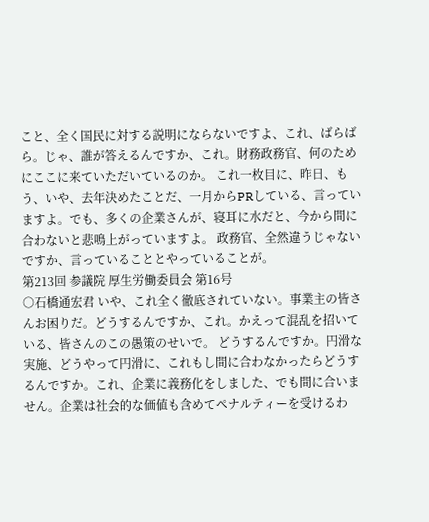こと、全く国民に対する説明にならないですよ、これ、ばらばら。じゃ、誰が答えるんですか、これ。財務政務官、何のためにここに来ていただいているのか。 これ一枚目に、昨日、もう、いや、去年決めたことだ、一月からPRしている、言っていますよ。でも、多くの企業さんが、寝耳に水だと、今から間に合わないと悲鳴上がっていますよ。 政務官、全然違うじゃないですか、言っていることとやっていることが。
第213回 参議院 厚生労働委員会 第16号
○石橋通宏君 いや、これ全く徹底されていない。事業主の皆さんお困りだ。どうするんですか、これ。かえって混乱を招いている、皆さんのこの愚策のせいで。 どうするんですか。円滑な実施、どうやって円滑に、これもし間に合わなかったらどうするんですか。これ、企業に義務化をしました、でも間に合いません。企業は社会的な価値も含めてペナルティーを受けるわ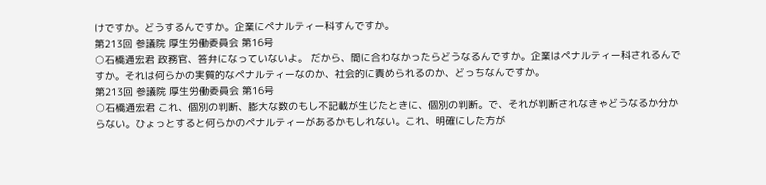けですか。どうするんですか。企業にペナルティー科すんですか。
第213回 参議院 厚生労働委員会 第16号
○石橋通宏君 政務官、答弁になっていないよ。 だから、間に合わなかったらどうなるんですか。企業はペナルティー科されるんですか。それは何らかの実質的なペナルティーなのか、社会的に責められるのか、どっちなんですか。
第213回 参議院 厚生労働委員会 第16号
○石橋通宏君 これ、個別の判断、膨大な数のもし不記載が生じたときに、個別の判断。で、それが判断されなきゃどうなるか分からない。ひょっとすると何らかのペナルティーがあるかもしれない。これ、明確にした方が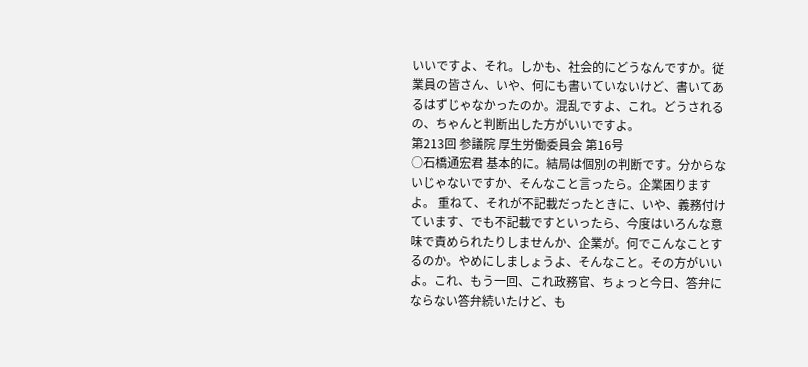いいですよ、それ。しかも、社会的にどうなんですか。従業員の皆さん、いや、何にも書いていないけど、書いてあるはずじゃなかったのか。混乱ですよ、これ。どうされるの、ちゃんと判断出した方がいいですよ。
第213回 参議院 厚生労働委員会 第16号
○石橋通宏君 基本的に。結局は個別の判断です。分からないじゃないですか、そんなこと言ったら。企業困りますよ。 重ねて、それが不記載だったときに、いや、義務付けています、でも不記載ですといったら、今度はいろんな意味で責められたりしませんか、企業が。何でこんなことするのか。やめにしましょうよ、そんなこと。その方がいいよ。これ、もう一回、これ政務官、ちょっと今日、答弁にならない答弁続いたけど、も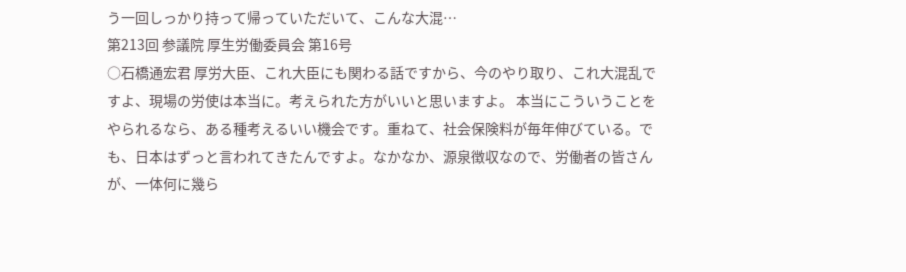う一回しっかり持って帰っていただいて、こんな大混…
第213回 参議院 厚生労働委員会 第16号
○石橋通宏君 厚労大臣、これ大臣にも関わる話ですから、今のやり取り、これ大混乱ですよ、現場の労使は本当に。考えられた方がいいと思いますよ。 本当にこういうことをやられるなら、ある種考えるいい機会です。重ねて、社会保険料が毎年伸びている。でも、日本はずっと言われてきたんですよ。なかなか、源泉徴収なので、労働者の皆さんが、一体何に幾ら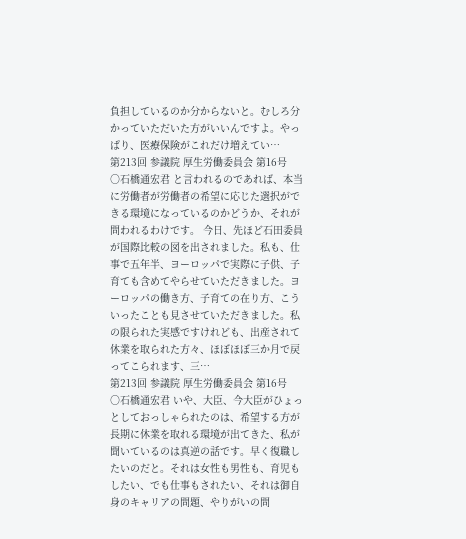負担しているのか分からないと。むしろ分かっていただいた方がいいんですよ。やっぱり、医療保険がこれだけ増えてい…
第213回 参議院 厚生労働委員会 第16号
○石橋通宏君 と言われるのであれば、本当に労働者が労働者の希望に応じた選択ができる環境になっているのかどうか、それが問われるわけです。 今日、先ほど石田委員が国際比較の図を出されました。私も、仕事で五年半、ヨーロッパで実際に子供、子育ても含めてやらせていただきました。ヨーロッパの働き方、子育ての在り方、こういったことも見させていただきました。私の限られた実感ですけれども、出産されて休業を取られた方々、ほぼほぼ三か月で戻ってこられます、三…
第213回 参議院 厚生労働委員会 第16号
○石橋通宏君 いや、大臣、今大臣がひょっとしておっしゃられたのは、希望する方が長期に休業を取れる環境が出てきた、私が聞いているのは真逆の話です。早く復職したいのだと。それは女性も男性も、育児もしたい、でも仕事もされたい、それは御自身のキャリアの問題、やりがいの問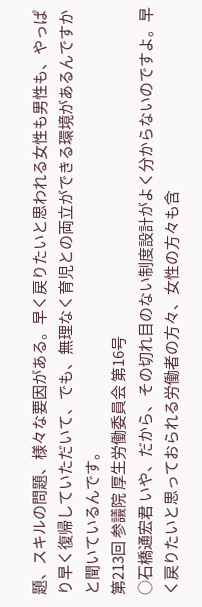題、スキルの問題、様々な要因がある。早く戻りたいと思われる女性も男性も、やっぱり早く復帰していただいて、でも、無理なく育児との両立ができる環境があるんですかと聞いているんです。
第213回 参議院 厚生労働委員会 第16号
○石橋通宏君 いや、だから、その切れ目のない制度設計がよく分からないのですよ。早く戻りたいと思っておられる労働者の方々、女性の方々も含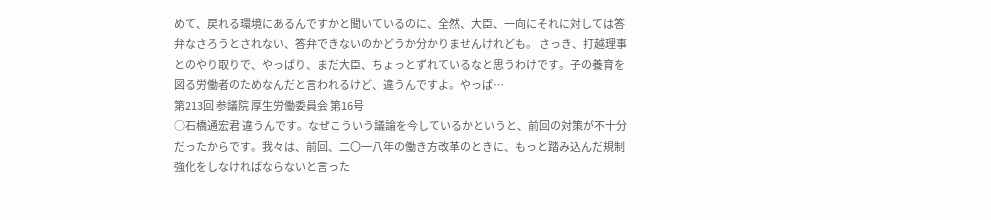めて、戻れる環境にあるんですかと聞いているのに、全然、大臣、一向にそれに対しては答弁なさろうとされない、答弁できないのかどうか分かりませんけれども。 さっき、打越理事とのやり取りで、やっぱり、まだ大臣、ちょっとずれているなと思うわけです。子の養育を図る労働者のためなんだと言われるけど、違うんですよ。やっぱ…
第213回 参議院 厚生労働委員会 第16号
○石橋通宏君 違うんです。なぜこういう議論を今しているかというと、前回の対策が不十分だったからです。我々は、前回、二〇一八年の働き方改革のときに、もっと踏み込んだ規制強化をしなければならないと言った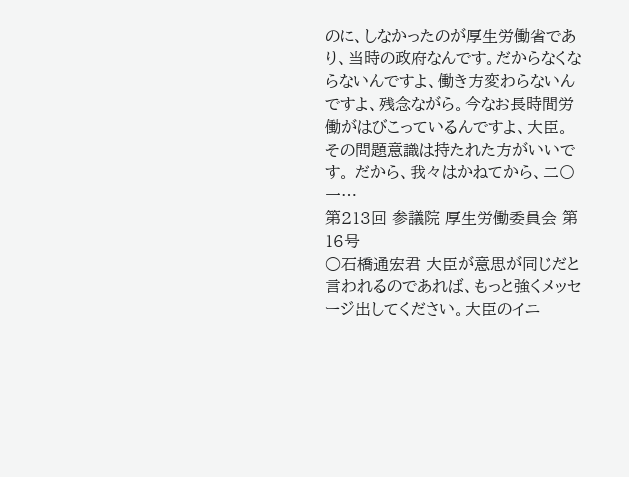のに、しなかったのが厚生労働省であり、当時の政府なんです。だからなくならないんですよ、働き方変わらないんですよ、残念ながら。今なお長時間労働がはびこっているんですよ、大臣。その問題意識は持たれた方がいいです。 だから、我々はかねてから、二〇一…
第213回 参議院 厚生労働委員会 第16号
○石橋通宏君 大臣が意思が同じだと言われるのであれば、もっと強くメッセージ出してください。大臣のイニ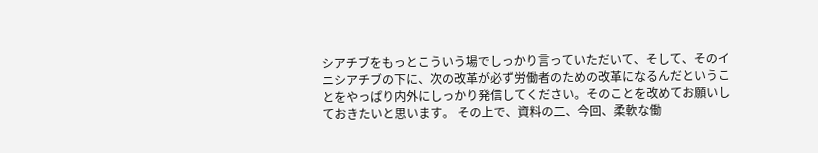シアチブをもっとこういう場でしっかり言っていただいて、そして、そのイニシアチブの下に、次の改革が必ず労働者のための改革になるんだということをやっぱり内外にしっかり発信してください。そのことを改めてお願いしておきたいと思います。 その上で、資料の二、今回、柔軟な働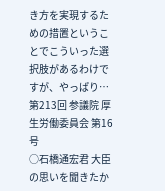き方を実現するための措置ということでこういった選択肢があるわけですが、やっぱり…
第213回 参議院 厚生労働委員会 第16号
○石橋通宏君 大臣の思いを聞きたか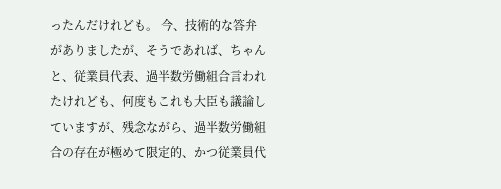ったんだけれども。 今、技術的な答弁がありましたが、そうであれば、ちゃんと、従業員代表、過半数労働組合言われたけれども、何度もこれも大臣も議論していますが、残念ながら、過半数労働組合の存在が極めて限定的、かつ従業員代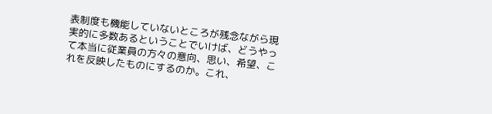表制度も機能していないところが残念ながら現実的に多数あるということでいけば、どうやって本当に従業員の方々の意向、思い、希望、これを反映したものにするのか。これ、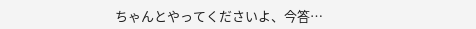ちゃんとやってくださいよ、今答…